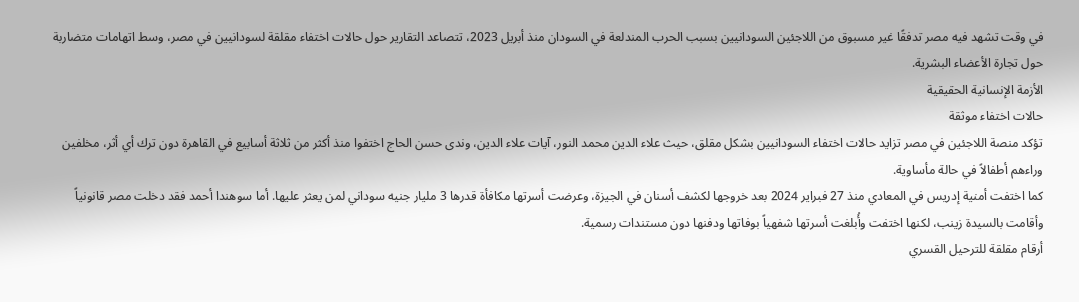في وقت تشهد فيه مصر تدفقًا غير مسبوق من اللاجئين السودانيين بسبب الحرب المندلعة في السودان منذ أبريل 2023، تتصاعد التقارير حول حالات اختفاء مقلقة لسودانيين في مصر، وسط اتهامات متضاربة حول تجارة الأعضاء البشرية.
الأزمة الإنسانية الحقيقية
حالات اختفاء موثقة
تؤكد منصة اللاجئين في مصر تزايد حالات اختفاء السودانيين بشكل مقلق، حيث علاء الدين محمد النور، آيات علاء الدين، وندى حسن الحاج اختفوا منذ أكثر من ثلاثة أسابيع في القاهرة دون ترك أي أثر، مخلفين وراءهم أطفالاً في حالة مأساوية.
كما اختفت أمنية إدريس في المعادي منذ 27 فبراير 2024 بعد خروجها لكشف أسنان في الجيزة، وعرضت أسرتها مكافأة قدرها 3 مليار جنيه سوداني لمن يعثر عليها. أما سوهندا أحمد فقد دخلت مصر قانونياً وأقامت بالسيدة زينب، لكنها اختفت وأُبلغت أسرتها شفهياً بوفاتها ودفنها دون مستندات رسمية.
أرقام مقلقة للترحيل القسري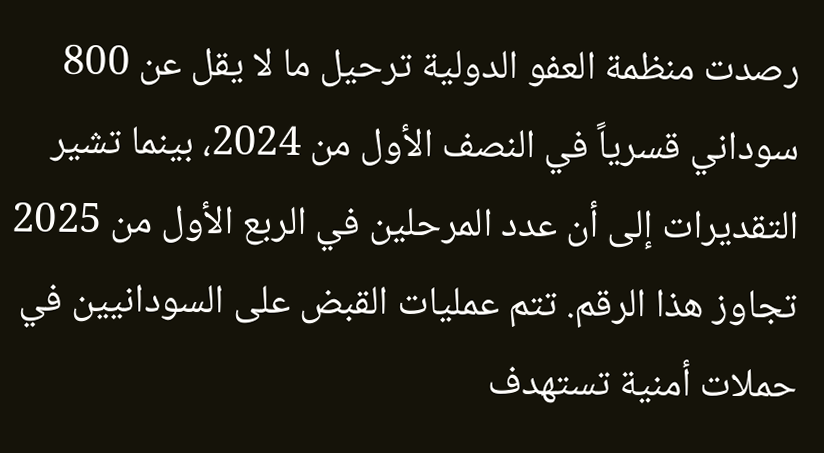رصدت منظمة العفو الدولية ترحيل ما لا يقل عن 800 سوداني قسرياً في النصف الأول من 2024، بينما تشير التقديرات إلى أن عدد المرحلين في الربع الأول من 2025 تجاوز هذا الرقم. تتم عمليات القبض على السودانيين في حملات أمنية تستهدف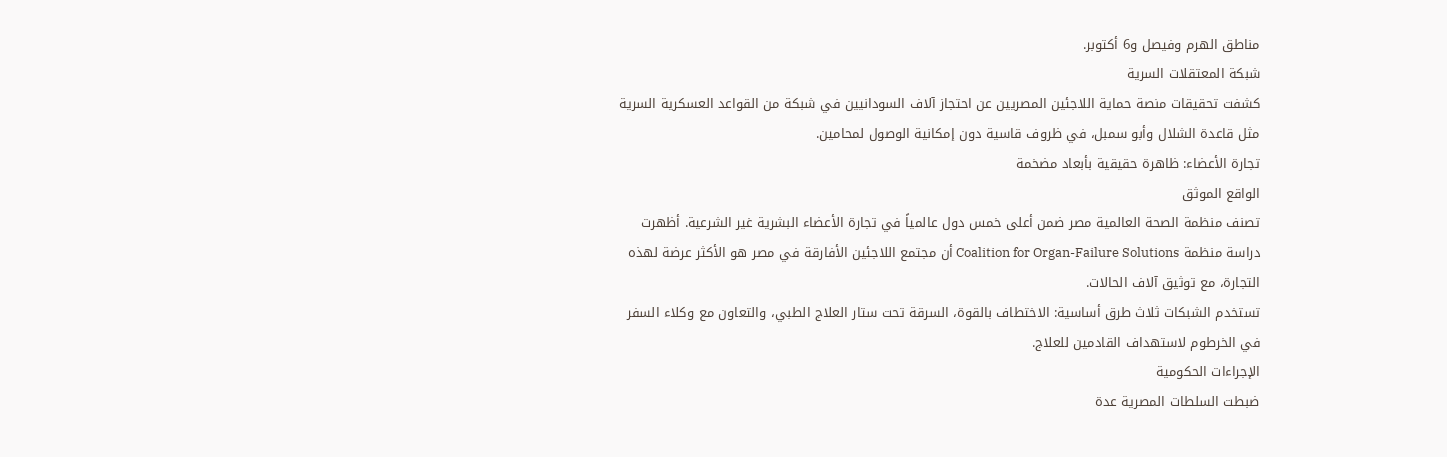مناطق الهرم وفيصل و6 أكتوبر.
شبكة المعتقلات السرية
كشفت تحقيقات منصة حماية اللاجئين المصريين عن احتجاز آلاف السودانيين في شبكة من القواعد العسكرية السرية مثل قاعدة الشلال وأبو سمبل، في ظروف قاسية دون إمكانية الوصول لمحامين.
تجارة الأعضاء: ظاهرة حقيقية بأبعاد مضخمة
الواقع الموثق
تصنف منظمة الصحة العالمية مصر ضمن أعلى خمس دول عالمياً في تجارة الأعضاء البشرية غير الشرعية. أظهرت دراسة منظمة Coalition for Organ-Failure Solutions أن مجتمع اللاجئين الأفارقة في مصر هو الأكثر عرضة لهذه التجارة، مع توثيق آلاف الحالات.
تستخدم الشبكات ثلاث طرق أساسية: الاختطاف بالقوة، السرقة تحت ستار العلاج الطبي، والتعاون مع وكلاء السفر في الخرطوم لاستهداف القادمين للعلاج.
الإجراءات الحكومية
ضبطت السلطات المصرية عدة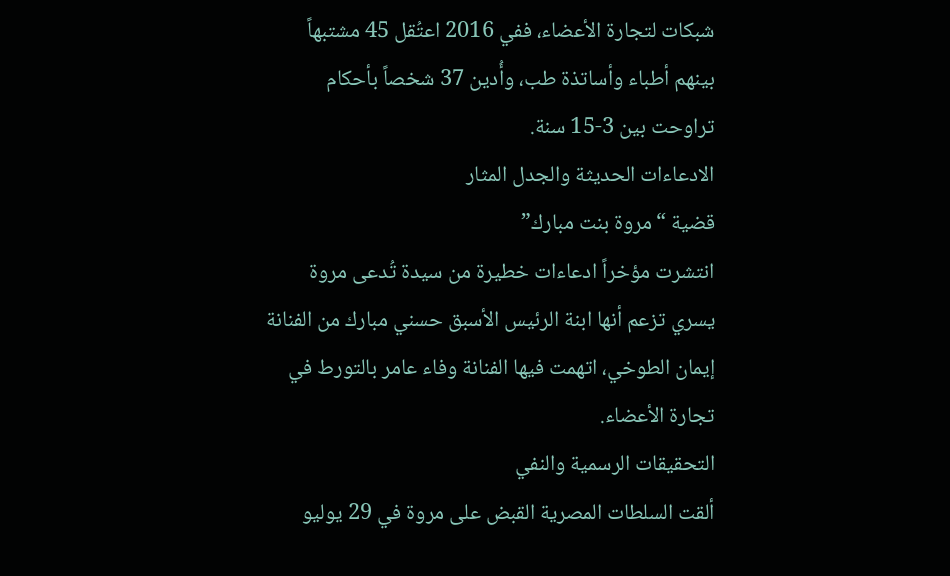شبكات لتجارة الأعضاء، ففي 2016 اعتُقل 45 مشتبهاً بينهم أطباء وأساتذة طب، وأُدين 37 شخصاً بأحكام تراوحت بين 3-15 سنة.
الادعاءات الحديثة والجدل المثار
قضية “مروة بنت مبارك”
انتشرت مؤخراً ادعاءات خطيرة من سيدة تُدعى مروة يسري تزعم أنها ابنة الرئيس الأسبق حسني مبارك من الفنانة إيمان الطوخي، اتهمت فيها الفنانة وفاء عامر بالتورط في تجارة الأعضاء.
التحقيقات الرسمية والنفي
ألقت السلطات المصرية القبض على مروة في 29 يوليو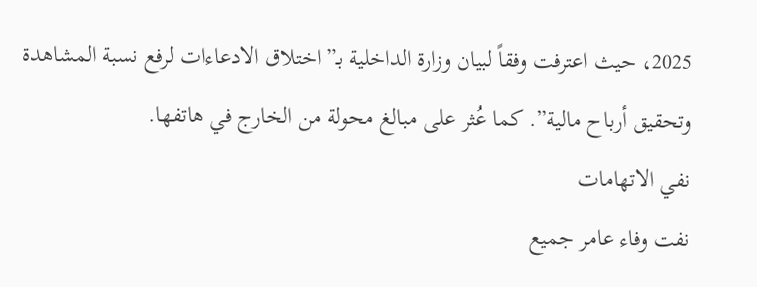2025، حيث اعترفت وفقاً لبيان وزارة الداخلية بـ”اختلاق الادعاءات لرفع نسبة المشاهدة وتحقيق أرباح مالية”. كما عُثر على مبالغ محولة من الخارج في هاتفها.
نفي الاتهامات
نفت وفاء عامر جميع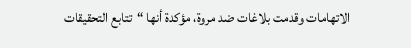الاتهامات وقدمت بلاغات ضد مروة، مؤكدة أنها “تتابع التحقيقات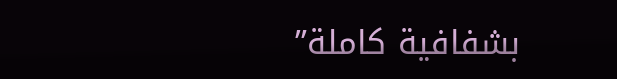بشفافية كاملة”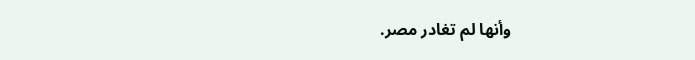وأنها لم تغادر مصر.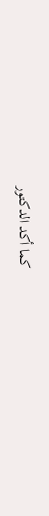كما أكد الدكتور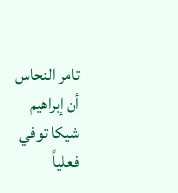تامر النحاس أن إبراهيم شيكا توفي فعلياً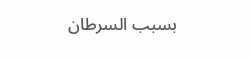بسبب السرطان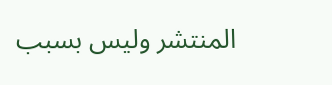المنتشر وليس بسبب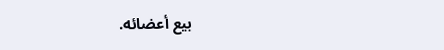بيع أعضائه.